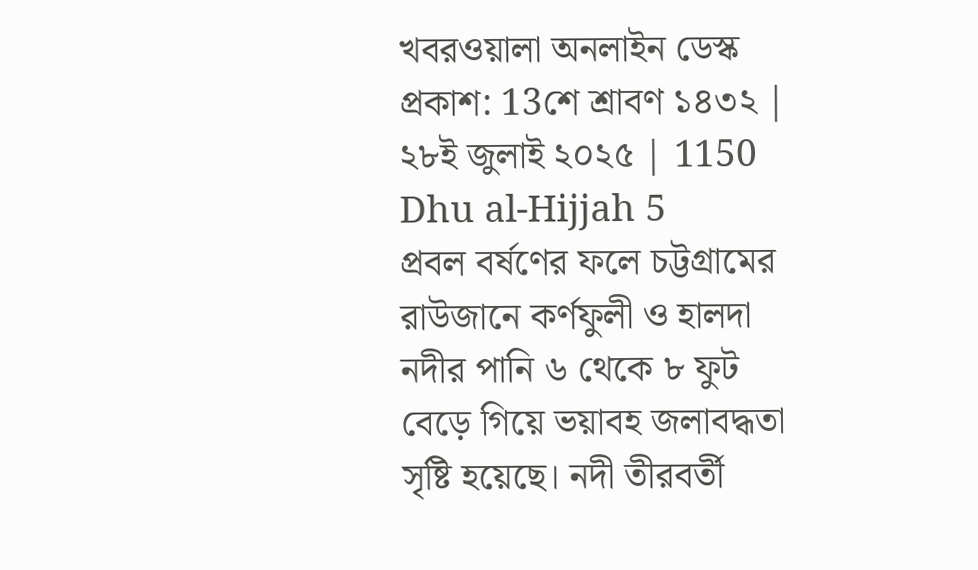খবরওয়ালা অনলাইন ডেস্ক
প্রকাশ: 13শে শ্রাবণ ১৪৩২ | ২৮ই জুলাই ২০২৫ | 1150 Dhu al-Hijjah 5
প্রবল বর্ষণের ফলে চট্টগ্রামের রাউজানে কর্ণফুলী ও হালদা নদীর পানি ৬ থেকে ৮ ফুট বেড়ে গিয়ে ভয়াবহ জলাবদ্ধতা সৃষ্টি হয়েছে। নদী তীরবর্তী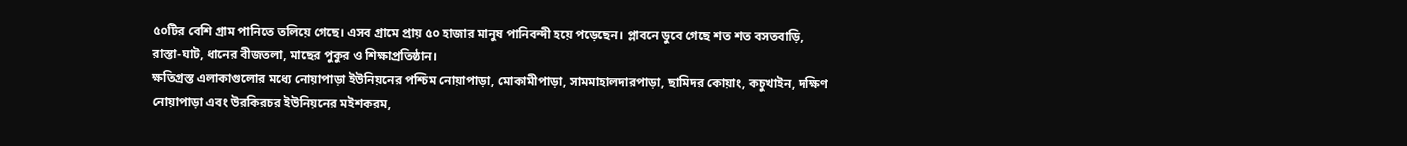৫০টির বেশি গ্রাম পানিতে তলিয়ে গেছে। এসব গ্রামে প্রায় ৫০ হাজার মানুষ পানিবন্দী হয়ে পড়েছেন। প্লাবনে ডুবে গেছে শত শত বসতবাড়ি, রাস্তা-ঘাট, ধানের বীজতলা, মাছের পুকুর ও শিক্ষাপ্রতিষ্ঠান।
ক্ষতিগ্রস্ত এলাকাগুলোর মধ্যে নোয়াপাড়া ইউনিয়নের পশ্চিম নোয়াপাড়া, মোকামীপাড়া, সামমাহালদারপাড়া, ছামিদর কোয়াং, কচুখাইন, দক্ষিণ নোয়াপাড়া এবং উরকিরচর ইউনিয়নের মইশকরম,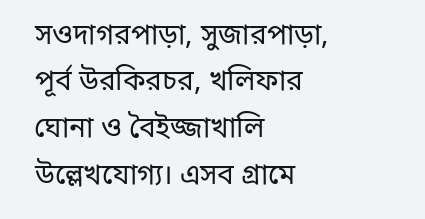সওদাগরপাড়া, সুজারপাড়া, পূর্ব উরকিরচর, খলিফার ঘোনা ও বৈইজ্জাখালি উল্লেখযোগ্য। এসব গ্রামে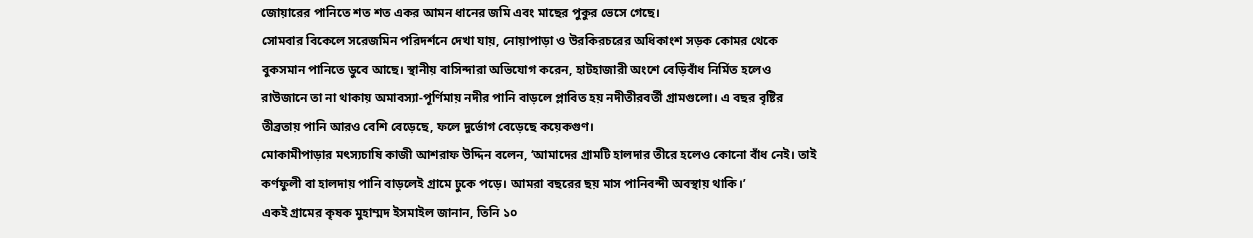জোয়ারের পানিতে শত শত একর আমন ধানের জমি এবং মাছের পুকুর ভেসে গেছে।
সোমবার বিকেলে সরেজমিন পরিদর্শনে দেখা যায়, নোয়াপাড়া ও উরকিরচরের অধিকাংশ সড়ক কোমর থেকে বুকসমান পানিতে ডুবে আছে। স্থানীয় বাসিন্দারা অভিযোগ করেন, হাটহাজারী অংশে বেড়িবাঁধ নির্মিত হলেও রাউজানে তা না থাকায় অমাবস্যা-পূর্ণিমায় নদীর পানি বাড়লে প্লাবিত হয় নদীতীরবর্তী গ্রামগুলো। এ বছর বৃষ্টির তীব্রতায় পানি আরও বেশি বেড়েছে, ফলে দুর্ভোগ বেড়েছে কয়েকগুণ।
মোকামীপাড়ার মৎস্যচাষি কাজী আশরাফ উদ্দিন বলেন, ‘আমাদের গ্রামটি হালদার তীরে হলেও কোনো বাঁধ নেই। তাই কর্ণফুলী বা হালদায় পানি বাড়লেই গ্রামে ঢুকে পড়ে। আমরা বছরের ছয় মাস পানিবন্দী অবস্থায় থাকি।’
একই গ্রামের কৃষক মুহাম্মদ ইসমাইল জানান, তিনি ১০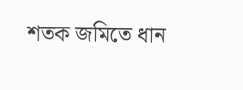শতক জমিতে ধান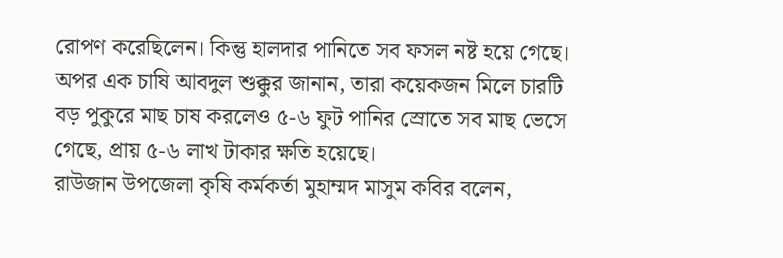রোপণ করেছিলেন। কিন্তু হালদার পানিতে সব ফসল নষ্ট হয়ে গেছে। অপর এক চাষি আবদুল শুক্কুর জানান, তারা কয়েকজন মিলে চারটি বড় পুকুরে মাছ চাষ করলেও ৫-৬ ফুট পানির স্রোতে সব মাছ ভেসে গেছে, প্রায় ৫-৬ লাখ টাকার ক্ষতি হয়েছে।
রাউজান উপজেলা কৃষি কর্মকর্তা মুহাম্মদ মাসুম কবির বলেন,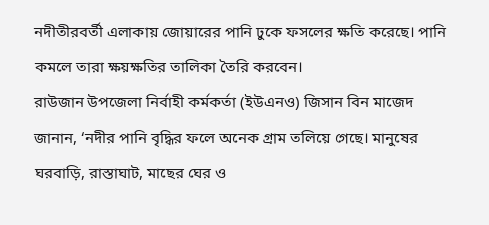নদীতীরবর্তী এলাকায় জোয়ারের পানি ঢুকে ফসলের ক্ষতি করেছে। পানি কমলে তারা ক্ষয়ক্ষতির তালিকা তৈরি করবেন।
রাউজান উপজেলা নির্বাহী কর্মকর্তা (ইউএনও) জিসান বিন মাজেদ জানান, ‘নদীর পানি বৃদ্ধির ফলে অনেক গ্রাম তলিয়ে গেছে। মানুষের ঘরবাড়ি, রাস্তাঘাট, মাছের ঘের ও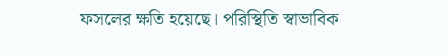ফসলের ক্ষতি হয়েছে। পরিস্থিতি স্বাভাবিক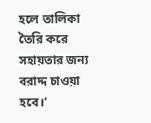হলে তালিকা তৈরি করে সহায়তার জন্য বরাদ্দ চাওয়া হবে।’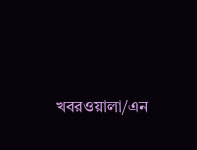খবরওয়ালা/এন